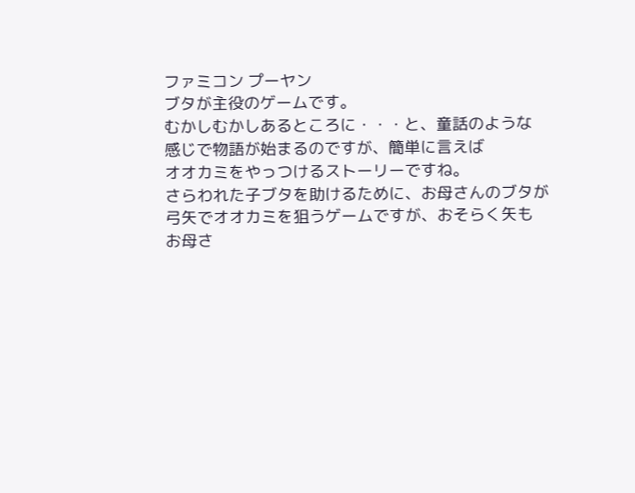ファミコン プーヤン
ブタが主役のゲームです。
むかしむかしあるところに・・・と、童話のような
感じで物語が始まるのですが、簡単に言えば
オオカミをやっつけるストーリーですね。
さらわれた子ブタを助けるために、お母さんのブタが
弓矢でオオカミを狙うゲームですが、おそらく矢も
お母さ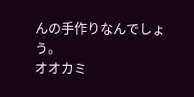んの手作りなんでしょう。
オオカミ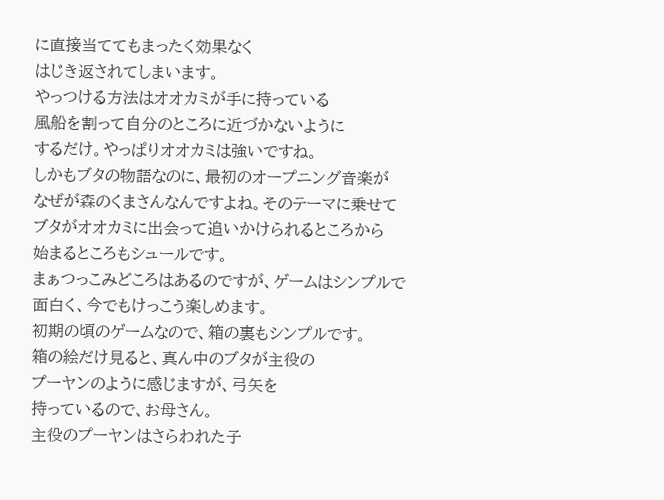に直接当ててもまったく効果なく
はじき返されてしまいます。
やっつける方法はオオカミが手に持っている
風船を割って自分のところに近づかないように
するだけ。やっぱりオオカミは強いですね。
しかもブタの物語なのに、最初のオープニング音楽が
なぜが森のくまさんなんですよね。そのテーマに乗せて
ブタがオオカミに出会って追いかけられるところから
始まるところもシュールです。
まぁつっこみどころはあるのですが、ゲームはシンプルで
面白く、今でもけっこう楽しめます。
初期の頃のゲームなので、箱の裏もシンプルです。
箱の絵だけ見ると、真ん中のブタが主役の
プーヤンのように感じますが、弓矢を
持っているので、お母さん。
主役のプーヤンはさらわれた子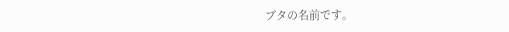ブタの名前です。